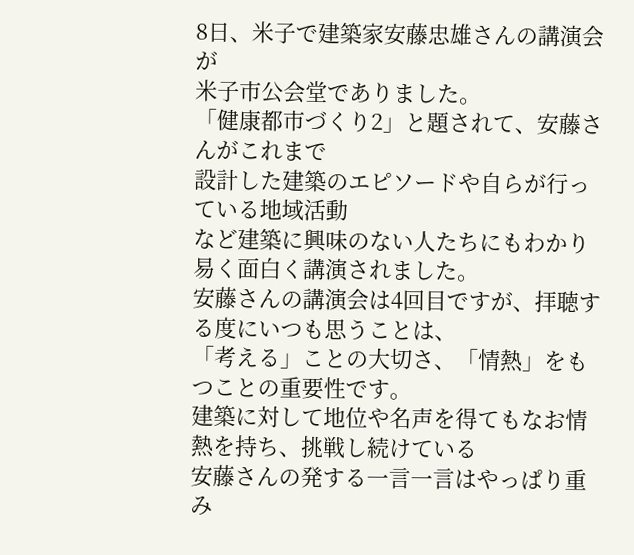8日、米子で建築家安藤忠雄さんの講演会が
米子市公会堂でありました。
「健康都市づくり2」と題されて、安藤さんがこれまで
設計した建築のエピソードや自らが行っている地域活動
など建築に興味のない人たちにもわかり易く面白く講演されました。
安藤さんの講演会は4回目ですが、拝聴する度にいつも思うことは、
「考える」ことの大切さ、「情熱」をもつことの重要性です。
建築に対して地位や名声を得てもなお情熱を持ち、挑戦し続けている
安藤さんの発する一言一言はやっぱり重み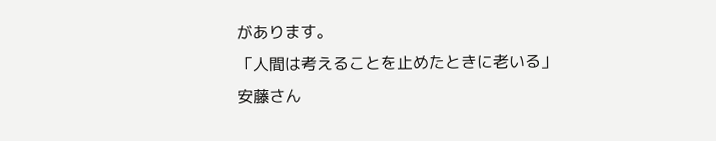があります。
「人間は考えることを止めたときに老いる」
安藤さん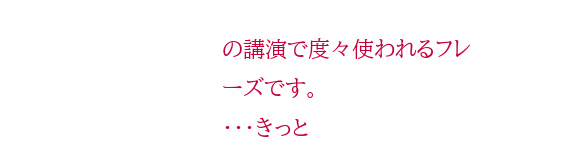の講演で度々使われるフレーズです。
・・・きっと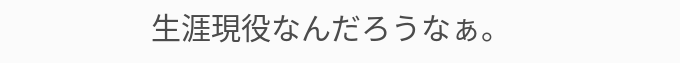生涯現役なんだろうなぁ。